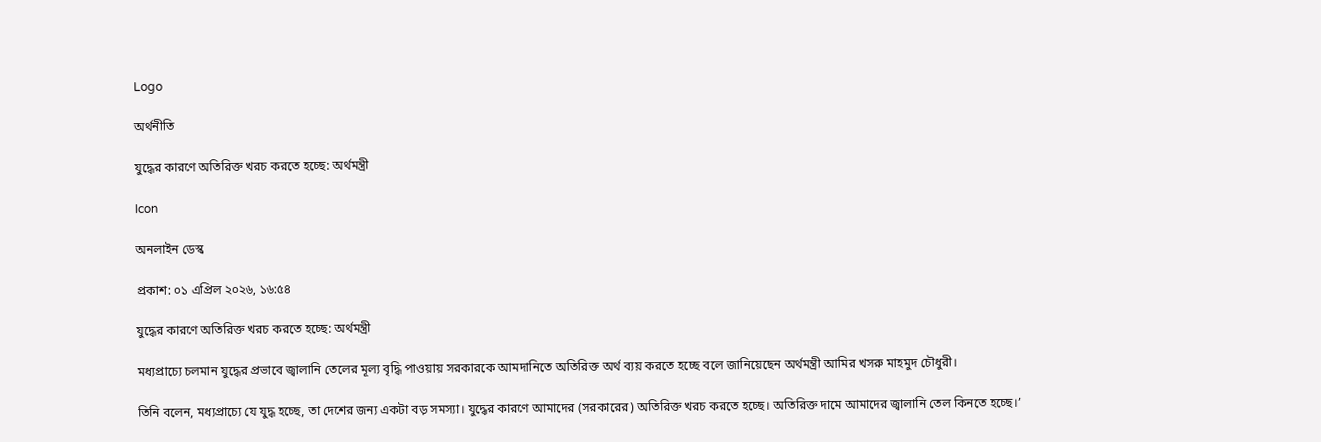Logo

অর্থনীতি

যুদ্ধের কারণে অতিরিক্ত খরচ করতে হচ্ছে: অর্থমন্ত্রী

Icon

অনলাইন ডেস্ক

প্রকাশ: ০১ এপ্রিল ২০২৬, ১৬:৫৪

যুদ্ধের কারণে অতিরিক্ত খরচ করতে হচ্ছে: অর্থমন্ত্রী

মধ্যপ্রাচ্যে চলমান যুদ্ধের প্রভাবে জ্বালানি তেলের মূল্য বৃদ্ধি পাওয়ায় সরকারকে আমদানিতে অতিরিক্ত অর্থ ব্যয় করতে হচ্ছে বলে জানিয়েছেন অর্থমন্ত্রী আমির খসরু মাহমুদ চৌধুরী।

তিনি বলেন, মধ্যপ্রাচ্যে যে যুদ্ধ হচ্ছে, তা দেশের জন্য একটা বড় সমস্যা। যুদ্ধের কারণে আমাদের (সরকারের) অতিরিক্ত খরচ করতে হচ্ছে। অতিরিক্ত দামে আমাদের জ্বালানি তেল কিনতে হচ্ছে।’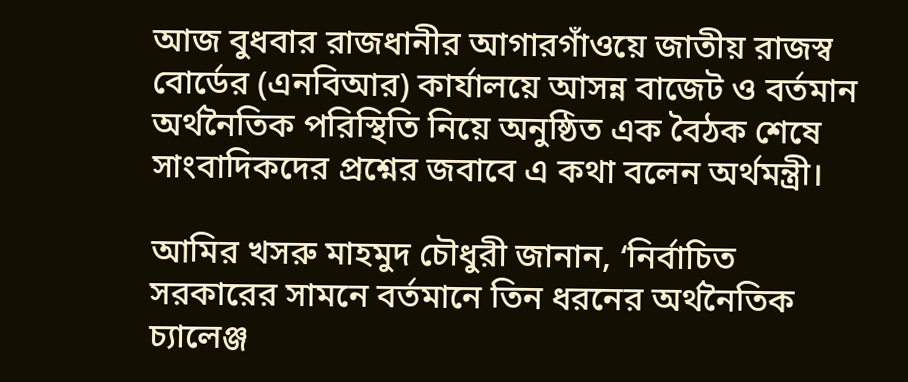আজ বুধবার রাজধানীর আগারগাঁওয়ে জাতীয় রাজস্ব বোর্ডের (এনবিআর) কার্যালয়ে আসন্ন বাজেট ও বর্তমান অর্থনৈতিক পরিস্থিতি নিয়ে অনুষ্ঠিত এক বৈঠক শেষে সাংবাদিকদের প্রশ্নের জবাবে এ কথা বলেন অর্থমন্ত্রী।

আমির খসরু মাহমুদ চৌধুরী জানান, ‘নির্বাচিত সরকারের সামনে বর্তমানে তিন ধরনের অর্থনৈতিক চ্যালেঞ্জ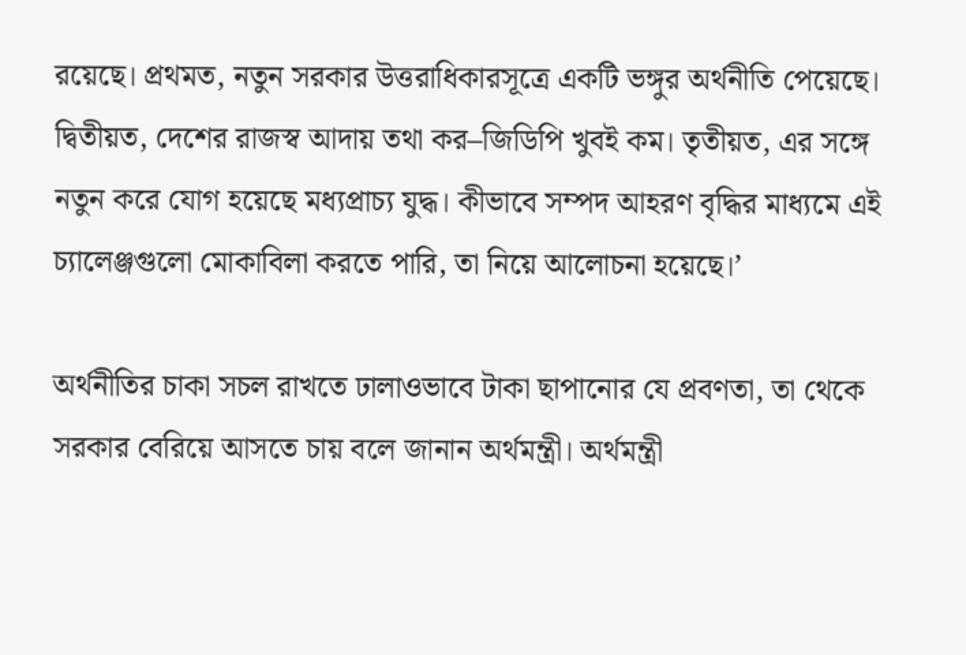রয়েছে। প্রথমত, নতুন সরকার উত্তরাধিকারসূত্রে একটি ভঙ্গুর অর্থনীতি পেয়েছে। দ্বিতীয়ত, দেশের রাজস্ব আদায় তথা কর–জিডিপি খুবই কম। তৃতীয়ত, এর সঙ্গে নতুন করে যোগ হয়েছে মধ্যপ্রাচ্য যুদ্ধ। কীভাবে সম্পদ আহরণ বৃদ্ধির মাধ্যমে এই চ্যালেঞ্জগুলো মোকাবিলা করতে পারি, তা নিয়ে আলোচনা হয়েছে।’

অর্থনীতির চাকা সচল রাখতে ঢালাওভাবে টাকা ছাপানোর যে প্রবণতা, তা থেকে সরকার বেরিয়ে আসতে চায় বলে জানান অর্থমন্ত্রী। অর্থমন্ত্রী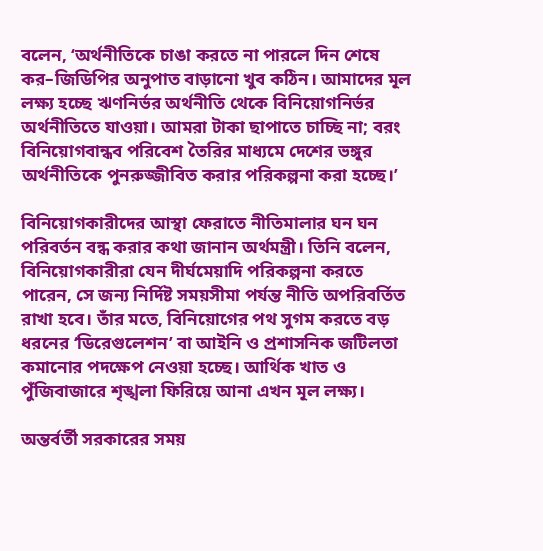বলেন, ‘অর্থনীতিকে চাঙা করতে না পারলে দিন শেষে কর–জিডিপির অনুপাত বাড়ানো খুব কঠিন। আমাদের মূল লক্ষ্য হচ্ছে ঋণনির্ভর অর্থনীতি থেকে বিনিয়োগনির্ভর অর্থনীতিতে যাওয়া। আমরা টাকা ছাপাতে চাচ্ছি না; বরং বিনিয়োগবান্ধব পরিবেশ তৈরির মাধ্যমে দেশের ভঙ্গুর অর্থনীতিকে পুনরুজ্জীবিত করার পরিকল্পনা করা হচ্ছে।’

বিনিয়োগকারীদের আস্থা ফেরাতে নীতিমালার ঘন ঘন পরিবর্তন বন্ধ করার কথা জানান অর্থমন্ত্রী। তিনি বলেন, বিনিয়োগকারীরা যেন দীর্ঘমেয়াদি পরিকল্পনা করতে পারেন, সে জন্য নির্দিষ্ট সময়সীমা পর্যন্ত নীতি অপরিবর্তিত রাখা হবে। তাঁর মতে, বিনিয়োগের পথ সুগম করতে বড় ধরনের ‘ডিরেগুলেশন’ বা আইনি ও প্রশাসনিক জটিলতা কমানোর পদক্ষেপ নেওয়া হচ্ছে। আর্থিক খাত ও পুঁজিবাজারে শৃঙ্খলা ফিরিয়ে আনা এখন মূল লক্ষ্য।

অন্তর্বর্তী সরকারের সময়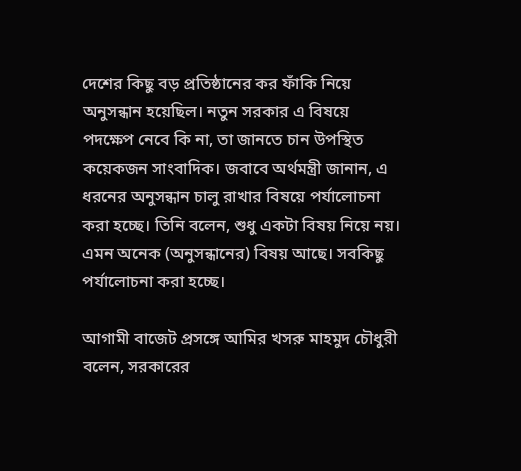দেশের কিছু বড় প্রতিষ্ঠানের কর ফাঁকি নিয়ে অনুসন্ধান হয়েছিল। নতুন সরকার এ বিষয়ে পদক্ষেপ নেবে কি না, তা জানতে চান উপস্থিত কয়েকজন সাংবাদিক। জবাবে অর্থমন্ত্রী জানান, এ ধরনের অনুসন্ধান চালু রাখার বিষয়ে পর্যালোচনা করা হচ্ছে। তিনি বলেন, শুধু একটা বিষয় নিয়ে নয়। এমন অনেক (অনুসন্ধানের) বিষয় আছে। সবকিছু পর্যালোচনা করা হচ্ছে।

আগামী বাজেট প্রসঙ্গে আমির খসরু মাহমুদ চৌধুরী বলেন, সরকারের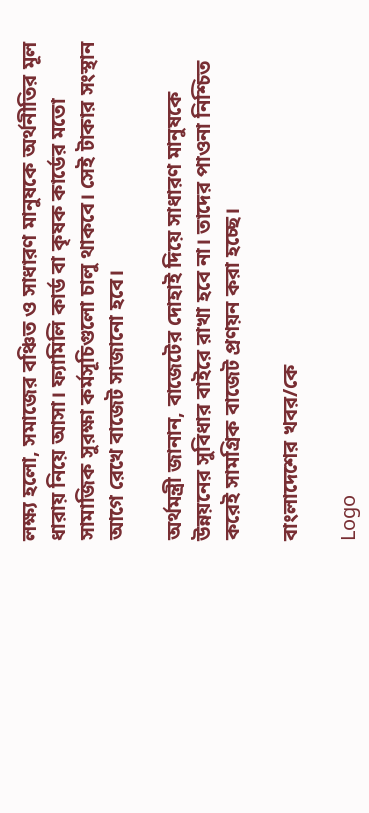লক্ষ্য হলো, সমাজের বঞ্চিত ও সাধারণ মানুষকে অর্থনীতির মূল ধারায় নিয়ে আসা। ফ্যামিলি কার্ড বা কৃষক কার্ডের মতো সামাজিক সুরক্ষা কর্মসূচিগুলো চালু থাকবে। সেই টাকার সংস্থান আগে রেখে বাজেট সাজানো হবে।

অর্থমন্ত্রী জানান, বাজেটের দোহাই দিয়ে সাধারণ মানুষকে উন্নয়নের সুবিধার বাইরে রাখা হবে না। তাদের পাওনা নিশ্চিত করেই সামগ্রিক বাজেট প্রণয়ন করা হচ্ছে।

বাংলাদেশের খবর/কে

Logo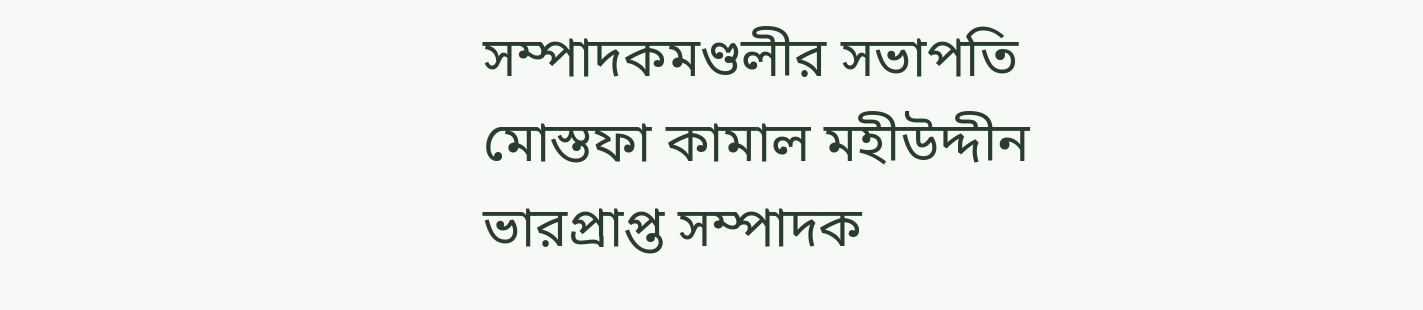সম্পাদকমণ্ডলীর সভাপতি মোস্তফা কামাল মহীউদ্দীন ভারপ্রাপ্ত সম্পাদক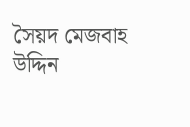সৈয়দ মেজবাহ উদ্দিন